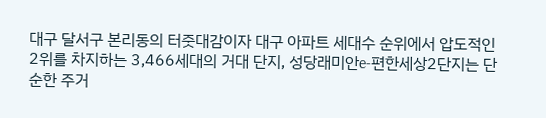대구 달서구 본리동의 터줏대감이자 대구 아파트 세대수 순위에서 압도적인 2위를 차지하는 3,466세대의 거대 단지, 성당래미안e-편한세상2단지는 단순한 주거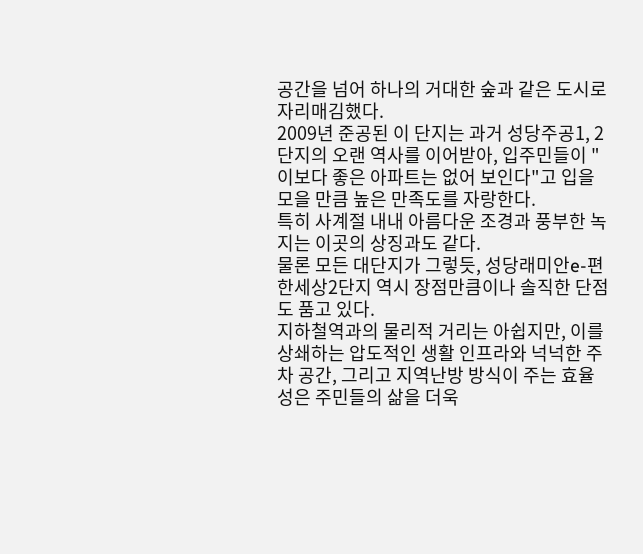공간을 넘어 하나의 거대한 숲과 같은 도시로 자리매김했다.
2009년 준공된 이 단지는 과거 성당주공1, 2단지의 오랜 역사를 이어받아, 입주민들이 "이보다 좋은 아파트는 없어 보인다"고 입을 모을 만큼 높은 만족도를 자랑한다.
특히 사계절 내내 아름다운 조경과 풍부한 녹지는 이곳의 상징과도 같다.
물론 모든 대단지가 그렇듯, 성당래미안e-편한세상2단지 역시 장점만큼이나 솔직한 단점도 품고 있다.
지하철역과의 물리적 거리는 아쉽지만, 이를 상쇄하는 압도적인 생활 인프라와 넉넉한 주차 공간, 그리고 지역난방 방식이 주는 효율성은 주민들의 삶을 더욱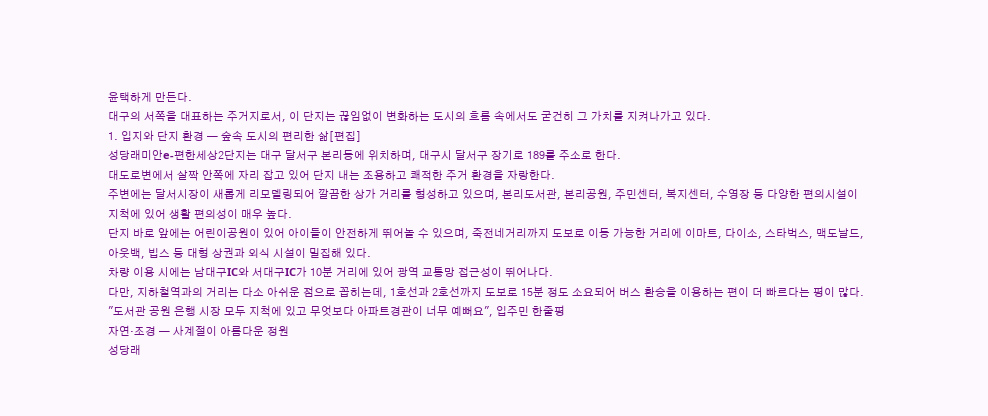윤택하게 만든다.
대구의 서쪽을 대표하는 주거지로서, 이 단지는 끊임없이 변화하는 도시의 흐름 속에서도 굳건히 그 가치를 지켜나가고 있다.
1. 입지와 단지 환경 — 숲속 도시의 편리한 삶[편집]
성당래미안e-편한세상2단지는 대구 달서구 본리동에 위치하며, 대구시 달서구 장기로 189를 주소로 한다.
대도로변에서 살짝 안쪽에 자리 잡고 있어 단지 내는 조용하고 쾌적한 주거 환경을 자랑한다.
주변에는 달서시장이 새롭게 리모델링되어 깔끔한 상가 거리를 형성하고 있으며, 본리도서관, 본리공원, 주민센터, 복지센터, 수영장 등 다양한 편의시설이 지척에 있어 생활 편의성이 매우 높다.
단지 바로 앞에는 어린이공원이 있어 아이들이 안전하게 뛰어놀 수 있으며, 죽전네거리까지 도보로 이동 가능한 거리에 이마트, 다이소, 스타벅스, 맥도날드, 아웃백, 빕스 등 대형 상권과 외식 시설이 밀집해 있다.
차량 이용 시에는 남대구IC와 서대구IC가 10분 거리에 있어 광역 교통망 접근성이 뛰어나다.
다만, 지하철역과의 거리는 다소 아쉬운 점으로 꼽히는데, 1호선과 2호선까지 도보로 15분 정도 소요되어 버스 환승을 이용하는 편이 더 빠르다는 평이 많다.
"도서관 공원 은행 시장 모두 지척에 있고 무엇보다 아파트경관이 너무 예뻐요", 입주민 한줄평
자연·조경 — 사계절이 아름다운 정원
성당래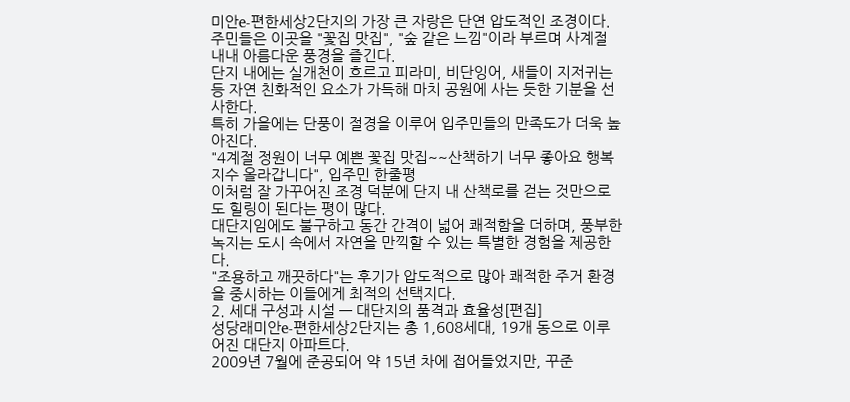미안e-편한세상2단지의 가장 큰 자랑은 단연 압도적인 조경이다.
주민들은 이곳을 "꽃집 맛집", "숲 같은 느낌"이라 부르며 사계절 내내 아름다운 풍경을 즐긴다.
단지 내에는 실개천이 흐르고 피라미, 비단잉어, 새들이 지저귀는 등 자연 친화적인 요소가 가득해 마치 공원에 사는 듯한 기분을 선사한다.
특히 가을에는 단풍이 절경을 이루어 입주민들의 만족도가 더욱 높아진다.
"4계절 정원이 너무 예쁜 꽃집 맛집~~산책하기 너무 좋아요 행복지수 올라갑니다", 입주민 한줄평
이처럼 잘 가꾸어진 조경 덕분에 단지 내 산책로를 걷는 것만으로도 힐링이 된다는 평이 많다.
대단지임에도 불구하고 동간 간격이 넓어 쾌적함을 더하며, 풍부한 녹지는 도시 속에서 자연을 만끽할 수 있는 특별한 경험을 제공한다.
"조용하고 깨끗하다"는 후기가 압도적으로 많아 쾌적한 주거 환경을 중시하는 이들에게 최적의 선택지다.
2. 세대 구성과 시설 — 대단지의 품격과 효율성[편집]
성당래미안e-편한세상2단지는 총 1,608세대, 19개 동으로 이루어진 대단지 아파트다.
2009년 7월에 준공되어 약 15년 차에 접어들었지만, 꾸준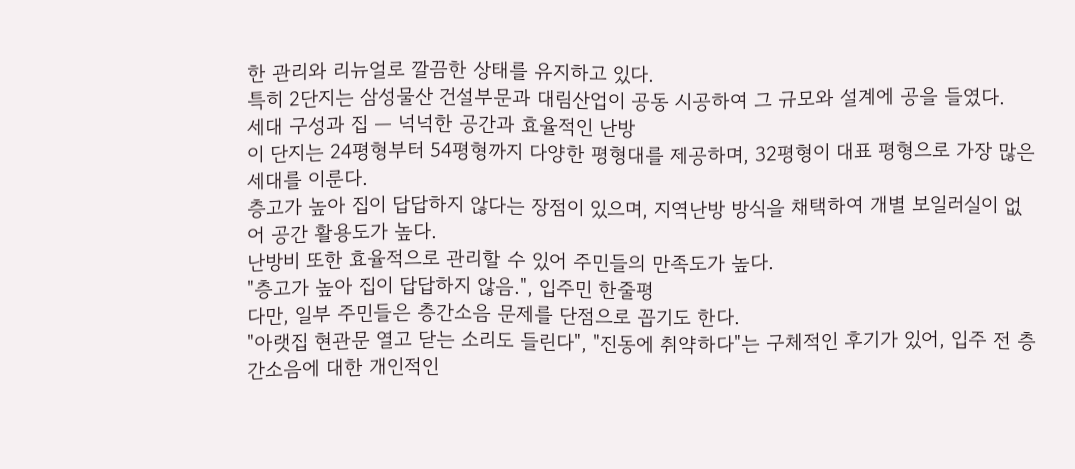한 관리와 리뉴얼로 깔끔한 상태를 유지하고 있다.
특히 2단지는 삼성물산 건설부문과 대림산업이 공동 시공하여 그 규모와 설계에 공을 들였다.
세대 구성과 집 — 넉넉한 공간과 효율적인 난방
이 단지는 24평형부터 54평형까지 다양한 평형대를 제공하며, 32평형이 대표 평형으로 가장 많은 세대를 이룬다.
층고가 높아 집이 답답하지 않다는 장점이 있으며, 지역난방 방식을 채택하여 개별 보일러실이 없어 공간 활용도가 높다.
난방비 또한 효율적으로 관리할 수 있어 주민들의 만족도가 높다.
"층고가 높아 집이 답답하지 않음.", 입주민 한줄평
다만, 일부 주민들은 층간소음 문제를 단점으로 꼽기도 한다.
"아랫집 현관문 열고 닫는 소리도 들린다", "진동에 취약하다"는 구체적인 후기가 있어, 입주 전 층간소음에 대한 개인적인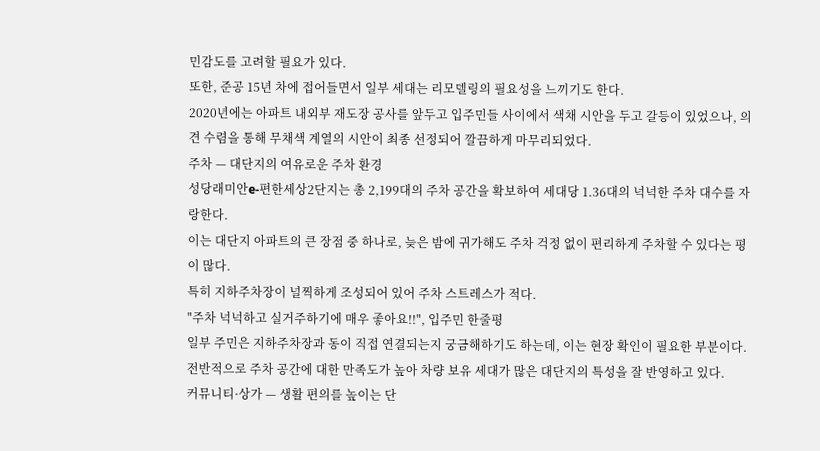민감도를 고려할 필요가 있다.
또한, 준공 15년 차에 접어들면서 일부 세대는 리모델링의 필요성을 느끼기도 한다.
2020년에는 아파트 내외부 재도장 공사를 앞두고 입주민들 사이에서 색채 시안을 두고 갈등이 있었으나, 의견 수렴을 통해 무채색 계열의 시안이 최종 선정되어 깔끔하게 마무리되었다.
주차 — 대단지의 여유로운 주차 환경
성당래미안e-편한세상2단지는 총 2,199대의 주차 공간을 확보하여 세대당 1.36대의 넉넉한 주차 대수를 자랑한다.
이는 대단지 아파트의 큰 장점 중 하나로, 늦은 밤에 귀가해도 주차 걱정 없이 편리하게 주차할 수 있다는 평이 많다.
특히 지하주차장이 널찍하게 조성되어 있어 주차 스트레스가 적다.
"주차 넉넉하고 실거주하기에 매우 좋아요!!", 입주민 한줄평
일부 주민은 지하주차장과 동이 직접 연결되는지 궁금해하기도 하는데, 이는 현장 확인이 필요한 부분이다.
전반적으로 주차 공간에 대한 만족도가 높아 차량 보유 세대가 많은 대단지의 특성을 잘 반영하고 있다.
커뮤니티·상가 — 생활 편의를 높이는 단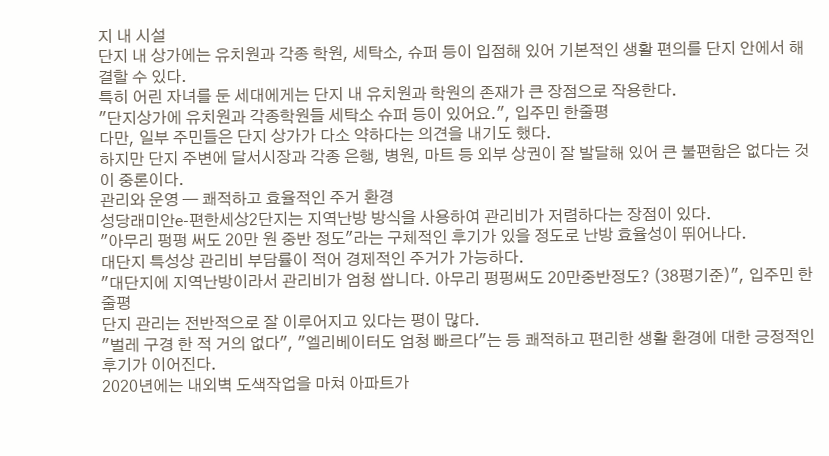지 내 시설
단지 내 상가에는 유치원과 각종 학원, 세탁소, 슈퍼 등이 입점해 있어 기본적인 생활 편의를 단지 안에서 해결할 수 있다.
특히 어린 자녀를 둔 세대에게는 단지 내 유치원과 학원의 존재가 큰 장점으로 작용한다.
"단지상가에 유치원과 각종학원들 세탁소 슈퍼 등이 있어요.", 입주민 한줄평
다만, 일부 주민들은 단지 상가가 다소 약하다는 의견을 내기도 했다.
하지만 단지 주변에 달서시장과 각종 은행, 병원, 마트 등 외부 상권이 잘 발달해 있어 큰 불편함은 없다는 것이 중론이다.
관리와 운영 — 쾌적하고 효율적인 주거 환경
성당래미안e-편한세상2단지는 지역난방 방식을 사용하여 관리비가 저렴하다는 장점이 있다.
"아무리 펑펑 써도 20만 원 중반 정도"라는 구체적인 후기가 있을 정도로 난방 효율성이 뛰어나다.
대단지 특성상 관리비 부담률이 적어 경제적인 주거가 가능하다.
"대단지에 지역난방이라서 관리비가 엄청 쌉니다. 아무리 펑펑써도 20만중반정도? (38평기준)", 입주민 한줄평
단지 관리는 전반적으로 잘 이루어지고 있다는 평이 많다.
"벌레 구경 한 적 거의 없다", "엘리베이터도 엄청 빠르다"는 등 쾌적하고 편리한 생활 환경에 대한 긍정적인 후기가 이어진다.
2020년에는 내외벽 도색작업을 마쳐 아파트가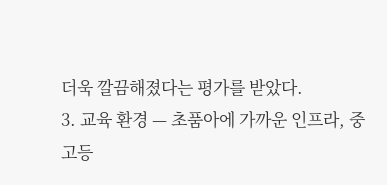더욱 깔끔해졌다는 평가를 받았다.
3. 교육 환경 — 초품아에 가까운 인프라, 중고등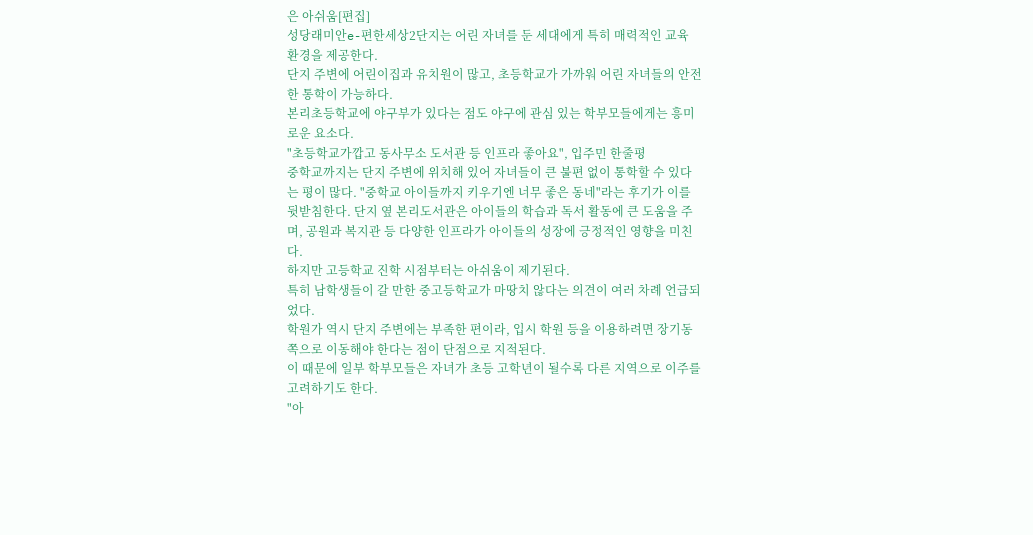은 아쉬움[편집]
성당래미안e-편한세상2단지는 어린 자녀를 둔 세대에게 특히 매력적인 교육 환경을 제공한다.
단지 주변에 어린이집과 유치원이 많고, 초등학교가 가까워 어린 자녀들의 안전한 통학이 가능하다.
본리초등학교에 야구부가 있다는 점도 야구에 관심 있는 학부모들에게는 흥미로운 요소다.
"초등학교가깝고 동사무소 도서관 등 인프라 좋아요", 입주민 한줄평
중학교까지는 단지 주변에 위치해 있어 자녀들이 큰 불편 없이 통학할 수 있다는 평이 많다. "중학교 아이들까지 키우기엔 너무 좋은 동네"라는 후기가 이를 뒷받침한다. 단지 옆 본리도서관은 아이들의 학습과 독서 활동에 큰 도움을 주며, 공원과 복지관 등 다양한 인프라가 아이들의 성장에 긍정적인 영향을 미친다.
하지만 고등학교 진학 시점부터는 아쉬움이 제기된다.
특히 남학생들이 갈 만한 중고등학교가 마땅치 않다는 의견이 여러 차례 언급되었다.
학원가 역시 단지 주변에는 부족한 편이라, 입시 학원 등을 이용하려면 장기동 쪽으로 이동해야 한다는 점이 단점으로 지적된다.
이 때문에 일부 학부모들은 자녀가 초등 고학년이 될수록 다른 지역으로 이주를 고려하기도 한다.
"아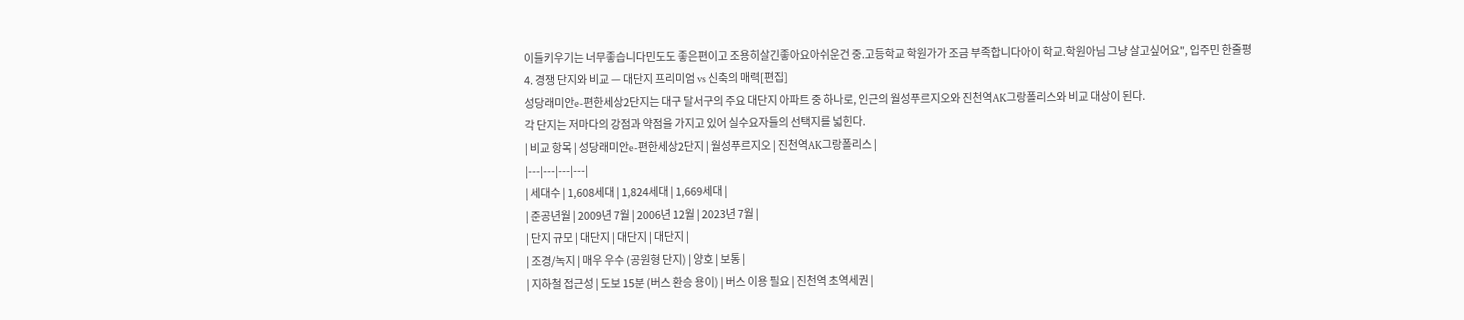이들키우기는 너무좋습니다민도도 좋은편이고 조용히살긴좋아요아쉬운건 중.고등학교 학원가가 조금 부족합니다아이 학교.학원아님 그냥 살고싶어요", 입주민 한줄평
4. 경쟁 단지와 비교 — 대단지 프리미엄 vs 신축의 매력[편집]
성당래미안e-편한세상2단지는 대구 달서구의 주요 대단지 아파트 중 하나로, 인근의 월성푸르지오와 진천역AK그랑폴리스와 비교 대상이 된다.
각 단지는 저마다의 강점과 약점을 가지고 있어 실수요자들의 선택지를 넓힌다.
| 비교 항목 | 성당래미안e-편한세상2단지 | 월성푸르지오 | 진천역AK그랑폴리스 |
|---|---|---|---|
| 세대수 | 1,608세대 | 1,824세대 | 1,669세대 |
| 준공년월 | 2009년 7월 | 2006년 12월 | 2023년 7월 |
| 단지 규모 | 대단지 | 대단지 | 대단지 |
| 조경/녹지 | 매우 우수 (공원형 단지) | 양호 | 보통 |
| 지하철 접근성 | 도보 15분 (버스 환승 용이) | 버스 이용 필요 | 진천역 초역세권 |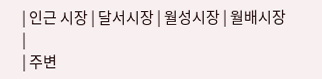| 인근 시장 | 달서시장 | 월성시장 | 월배시장 |
| 주변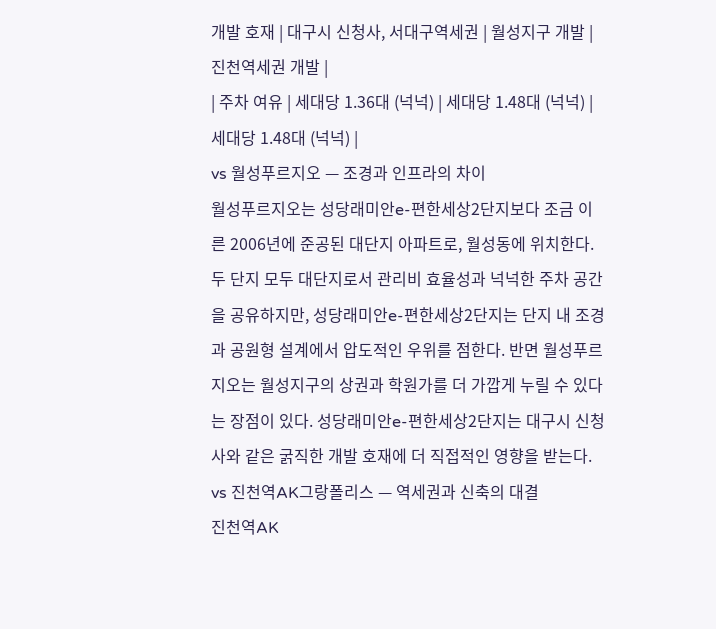개발 호재 | 대구시 신청사, 서대구역세권 | 월성지구 개발 | 진천역세권 개발 |
| 주차 여유 | 세대당 1.36대 (넉넉) | 세대당 1.48대 (넉넉) | 세대당 1.48대 (넉넉) |
vs 월성푸르지오 — 조경과 인프라의 차이
월성푸르지오는 성당래미안e-편한세상2단지보다 조금 이른 2006년에 준공된 대단지 아파트로, 월성동에 위치한다. 두 단지 모두 대단지로서 관리비 효율성과 넉넉한 주차 공간을 공유하지만, 성당래미안e-편한세상2단지는 단지 내 조경과 공원형 설계에서 압도적인 우위를 점한다. 반면 월성푸르지오는 월성지구의 상권과 학원가를 더 가깝게 누릴 수 있다는 장점이 있다. 성당래미안e-편한세상2단지는 대구시 신청사와 같은 굵직한 개발 호재에 더 직접적인 영향을 받는다.
vs 진천역AK그랑폴리스 — 역세권과 신축의 대결
진천역AK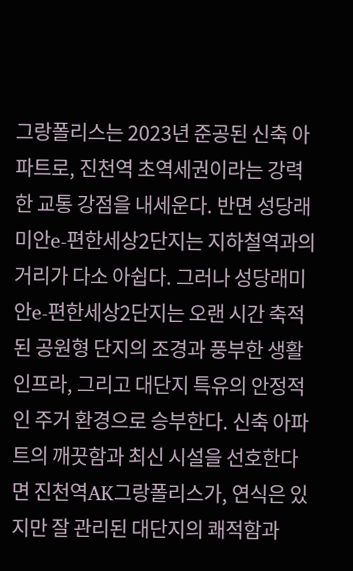그랑폴리스는 2023년 준공된 신축 아파트로, 진천역 초역세권이라는 강력한 교통 강점을 내세운다. 반면 성당래미안e-편한세상2단지는 지하철역과의 거리가 다소 아쉽다. 그러나 성당래미안e-편한세상2단지는 오랜 시간 축적된 공원형 단지의 조경과 풍부한 생활 인프라, 그리고 대단지 특유의 안정적인 주거 환경으로 승부한다. 신축 아파트의 깨끗함과 최신 시설을 선호한다면 진천역AK그랑폴리스가, 연식은 있지만 잘 관리된 대단지의 쾌적함과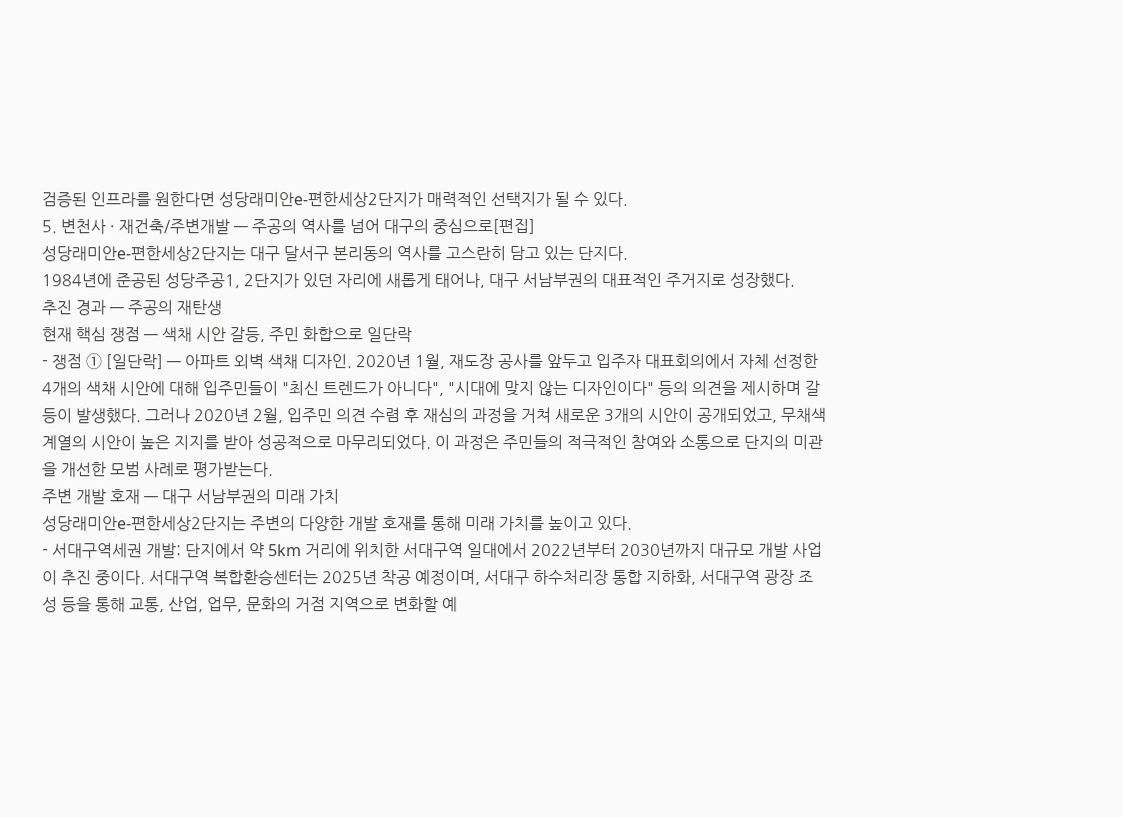검증된 인프라를 원한다면 성당래미안e-편한세상2단지가 매력적인 선택지가 될 수 있다.
5. 변천사 · 재건축/주변개발 — 주공의 역사를 넘어 대구의 중심으로[편집]
성당래미안e-편한세상2단지는 대구 달서구 본리동의 역사를 고스란히 담고 있는 단지다.
1984년에 준공된 성당주공1, 2단지가 있던 자리에 새롭게 태어나, 대구 서남부권의 대표적인 주거지로 성장했다.
추진 경과 — 주공의 재탄생
현재 핵심 쟁점 — 색채 시안 갈등, 주민 화합으로 일단락
- 쟁점 ① [일단락] — 아파트 외벽 색채 디자인. 2020년 1월, 재도장 공사를 앞두고 입주자 대표회의에서 자체 선정한 4개의 색채 시안에 대해 입주민들이 "최신 트렌드가 아니다", "시대에 맞지 않는 디자인이다" 등의 의견을 제시하며 갈등이 발생했다. 그러나 2020년 2월, 입주민 의견 수렴 후 재심의 과정을 거쳐 새로운 3개의 시안이 공개되었고, 무채색 계열의 시안이 높은 지지를 받아 성공적으로 마무리되었다. 이 과정은 주민들의 적극적인 참여와 소통으로 단지의 미관을 개선한 모범 사례로 평가받는다.
주변 개발 호재 — 대구 서남부권의 미래 가치
성당래미안e-편한세상2단지는 주변의 다양한 개발 호재를 통해 미래 가치를 높이고 있다.
- 서대구역세권 개발: 단지에서 약 5km 거리에 위치한 서대구역 일대에서 2022년부터 2030년까지 대규모 개발 사업이 추진 중이다. 서대구역 복합환승센터는 2025년 착공 예정이며, 서대구 하수처리장 통합 지하화, 서대구역 광장 조성 등을 통해 교통, 산업, 업무, 문화의 거점 지역으로 변화할 예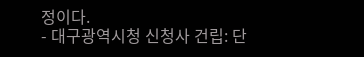정이다.
- 대구광역시청 신청사 건립: 단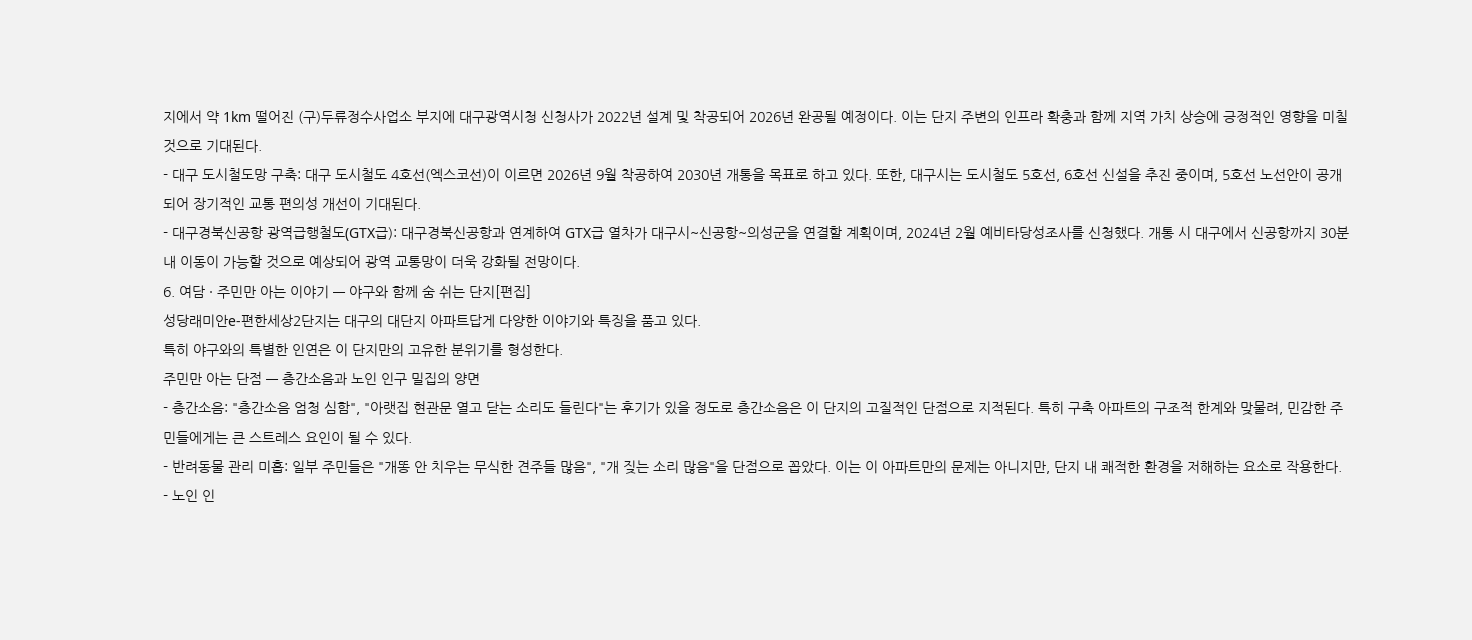지에서 약 1km 떨어진 (구)두류정수사업소 부지에 대구광역시청 신청사가 2022년 설계 및 착공되어 2026년 완공될 예정이다. 이는 단지 주변의 인프라 확충과 함께 지역 가치 상승에 긍정적인 영향을 미칠 것으로 기대된다.
- 대구 도시철도망 구축: 대구 도시철도 4호선(엑스코선)이 이르면 2026년 9월 착공하여 2030년 개통을 목표로 하고 있다. 또한, 대구시는 도시철도 5호선, 6호선 신설을 추진 중이며, 5호선 노선안이 공개되어 장기적인 교통 편의성 개선이 기대된다.
- 대구경북신공항 광역급행철도(GTX급): 대구경북신공항과 연계하여 GTX급 열차가 대구시~신공항~의성군을 연결할 계획이며, 2024년 2월 예비타당성조사를 신청했다. 개통 시 대구에서 신공항까지 30분 내 이동이 가능할 것으로 예상되어 광역 교통망이 더욱 강화될 전망이다.
6. 여담 · 주민만 아는 이야기 — 야구와 함께 숨 쉬는 단지[편집]
성당래미안e-편한세상2단지는 대구의 대단지 아파트답게 다양한 이야기와 특징을 품고 있다.
특히 야구와의 특별한 인연은 이 단지만의 고유한 분위기를 형성한다.
주민만 아는 단점 — 층간소음과 노인 인구 밀집의 양면
- 층간소음: "층간소음 엄청 심함", "아랫집 현관문 열고 닫는 소리도 들린다"는 후기가 있을 정도로 층간소음은 이 단지의 고질적인 단점으로 지적된다. 특히 구축 아파트의 구조적 한계와 맞물려, 민감한 주민들에게는 큰 스트레스 요인이 될 수 있다.
- 반려동물 관리 미흡: 일부 주민들은 "개똥 안 치우는 무식한 견주들 많음", "개 짖는 소리 많음"을 단점으로 꼽았다. 이는 이 아파트만의 문제는 아니지만, 단지 내 쾌적한 환경을 저해하는 요소로 작용한다.
- 노인 인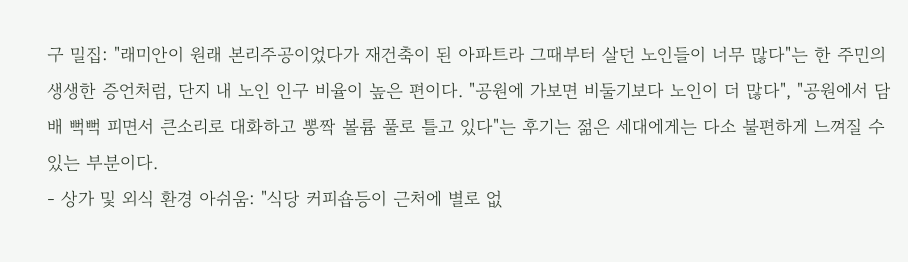구 밀집: "래미안이 원래 본리주공이었다가 재건축이 된 아파트라 그때부터 살던 노인들이 너무 많다"는 한 주민의 생생한 증언처럼, 단지 내 노인 인구 비율이 높은 편이다. "공원에 가보면 비둘기보다 노인이 더 많다", "공원에서 담배 뻑뻑 피면서 큰소리로 대화하고 뽕짝 볼륨 풀로 틀고 있다"는 후기는 젊은 세대에게는 다소 불편하게 느껴질 수 있는 부분이다.
- 상가 및 외식 환경 아쉬움: "식당 커피숍등이 근처에 별로 없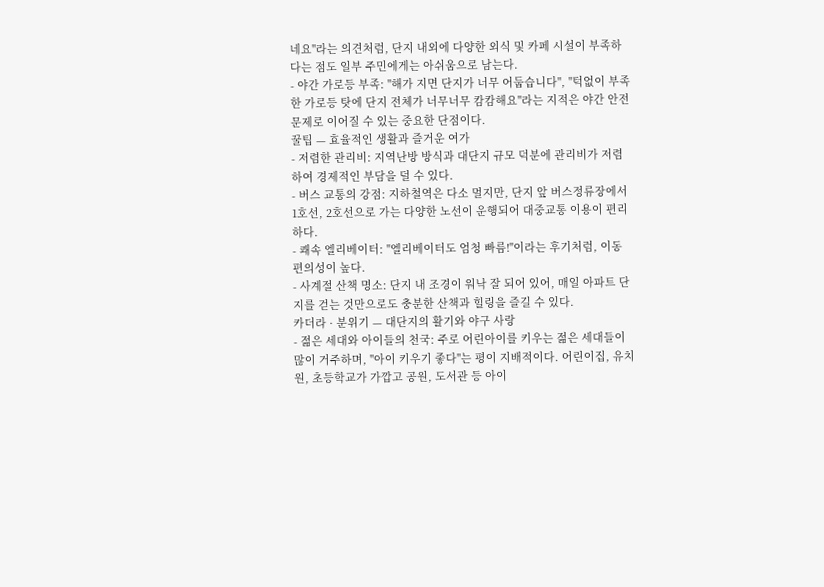네요"라는 의견처럼, 단지 내외에 다양한 외식 및 카페 시설이 부족하다는 점도 일부 주민에게는 아쉬움으로 남는다.
- 야간 가로등 부족: "해가 지면 단지가 너무 어둡습니다", "턱없이 부족한 가로등 탓에 단지 전체가 너무너무 캄캄해요"라는 지적은 야간 안전 문제로 이어질 수 있는 중요한 단점이다.
꿀팁 — 효율적인 생활과 즐거운 여가
- 저렴한 관리비: 지역난방 방식과 대단지 규모 덕분에 관리비가 저렴하여 경제적인 부담을 덜 수 있다.
- 버스 교통의 강점: 지하철역은 다소 멀지만, 단지 앞 버스정류장에서 1호선, 2호선으로 가는 다양한 노선이 운행되어 대중교통 이용이 편리하다.
- 쾌속 엘리베이터: "엘리베이터도 엄청 빠름!"이라는 후기처럼, 이동 편의성이 높다.
- 사계절 산책 명소: 단지 내 조경이 워낙 잘 되어 있어, 매일 아파트 단지를 걷는 것만으로도 충분한 산책과 힐링을 즐길 수 있다.
카더라 · 분위기 — 대단지의 활기와 야구 사랑
- 젊은 세대와 아이들의 천국: 주로 어린아이를 키우는 젊은 세대들이 많이 거주하며, "아이 키우기 좋다"는 평이 지배적이다. 어린이집, 유치원, 초등학교가 가깝고 공원, 도서관 등 아이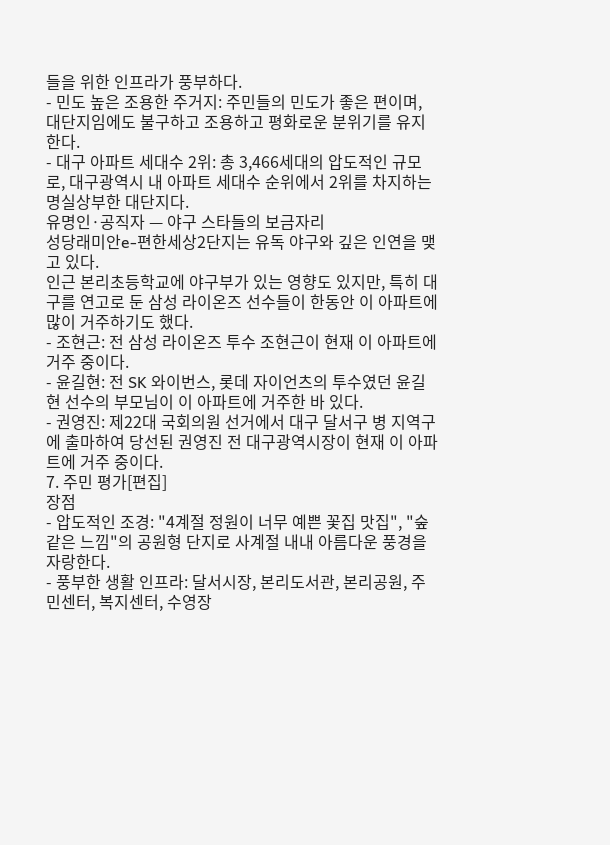들을 위한 인프라가 풍부하다.
- 민도 높은 조용한 주거지: 주민들의 민도가 좋은 편이며, 대단지임에도 불구하고 조용하고 평화로운 분위기를 유지한다.
- 대구 아파트 세대수 2위: 총 3,466세대의 압도적인 규모로, 대구광역시 내 아파트 세대수 순위에서 2위를 차지하는 명실상부한 대단지다.
유명인·공직자 — 야구 스타들의 보금자리
성당래미안e-편한세상2단지는 유독 야구와 깊은 인연을 맺고 있다.
인근 본리초등학교에 야구부가 있는 영향도 있지만, 특히 대구를 연고로 둔 삼성 라이온즈 선수들이 한동안 이 아파트에 많이 거주하기도 했다.
- 조현근: 전 삼성 라이온즈 투수 조현근이 현재 이 아파트에 거주 중이다.
- 윤길현: 전 SK 와이번스, 롯데 자이언츠의 투수였던 윤길현 선수의 부모님이 이 아파트에 거주한 바 있다.
- 권영진: 제22대 국회의원 선거에서 대구 달서구 병 지역구에 출마하여 당선된 권영진 전 대구광역시장이 현재 이 아파트에 거주 중이다.
7. 주민 평가[편집]
장점
- 압도적인 조경: "4계절 정원이 너무 예쁜 꽃집 맛집", "숲 같은 느낌"의 공원형 단지로 사계절 내내 아름다운 풍경을 자랑한다.
- 풍부한 생활 인프라: 달서시장, 본리도서관, 본리공원, 주민센터, 복지센터, 수영장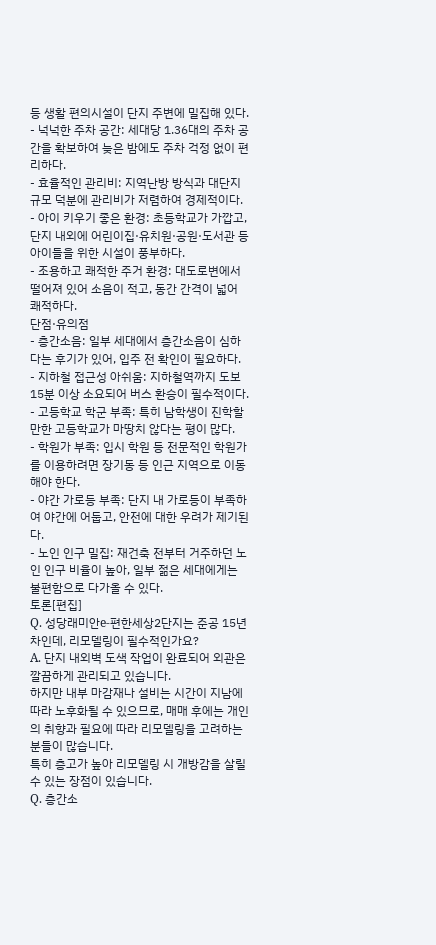등 생활 편의시설이 단지 주변에 밀집해 있다.
- 넉넉한 주차 공간: 세대당 1.36대의 주차 공간을 확보하여 늦은 밤에도 주차 걱정 없이 편리하다.
- 효율적인 관리비: 지역난방 방식과 대단지 규모 덕분에 관리비가 저렴하여 경제적이다.
- 아이 키우기 좋은 환경: 초등학교가 가깝고, 단지 내외에 어린이집·유치원·공원·도서관 등 아이들을 위한 시설이 풍부하다.
- 조용하고 쾌적한 주거 환경: 대도로변에서 떨어져 있어 소음이 적고, 동간 간격이 넓어 쾌적하다.
단점·유의점
- 층간소음: 일부 세대에서 층간소음이 심하다는 후기가 있어, 입주 전 확인이 필요하다.
- 지하철 접근성 아쉬움: 지하철역까지 도보 15분 이상 소요되어 버스 환승이 필수적이다.
- 고등학교 학군 부족: 특히 남학생이 진학할 만한 고등학교가 마땅치 않다는 평이 많다.
- 학원가 부족: 입시 학원 등 전문적인 학원가를 이용하려면 장기동 등 인근 지역으로 이동해야 한다.
- 야간 가로등 부족: 단지 내 가로등이 부족하여 야간에 어둡고, 안전에 대한 우려가 제기된다.
- 노인 인구 밀집: 재건축 전부터 거주하던 노인 인구 비율이 높아, 일부 젊은 세대에게는 불편함으로 다가올 수 있다.
토론[편집]
Q. 성당래미안e-편한세상2단지는 준공 15년 차인데, 리모델링이 필수적인가요?
A. 단지 내외벽 도색 작업이 완료되어 외관은 깔끔하게 관리되고 있습니다.
하지만 내부 마감재나 설비는 시간이 지남에 따라 노후화될 수 있으므로, 매매 후에는 개인의 취향과 필요에 따라 리모델링을 고려하는 분들이 많습니다.
특히 층고가 높아 리모델링 시 개방감을 살릴 수 있는 장점이 있습니다.
Q. 층간소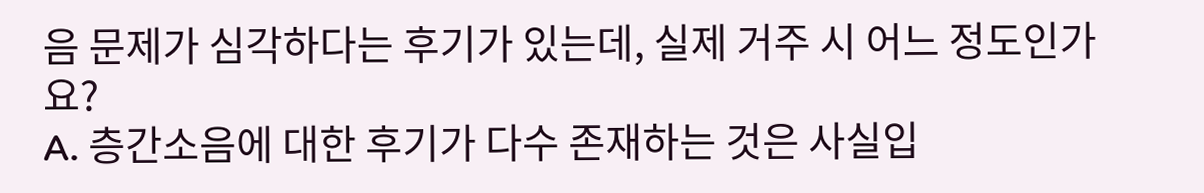음 문제가 심각하다는 후기가 있는데, 실제 거주 시 어느 정도인가요?
A. 층간소음에 대한 후기가 다수 존재하는 것은 사실입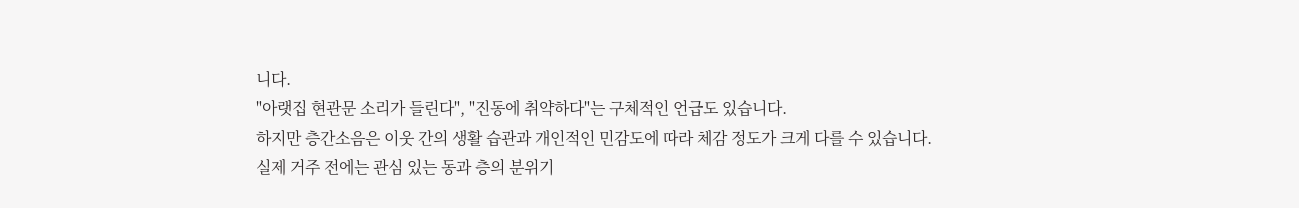니다.
"아랫집 현관문 소리가 들린다", "진동에 취약하다"는 구체적인 언급도 있습니다.
하지만 층간소음은 이웃 간의 생활 습관과 개인적인 민감도에 따라 체감 정도가 크게 다를 수 있습니다.
실제 거주 전에는 관심 있는 동과 층의 분위기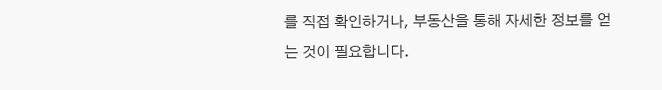를 직접 확인하거나, 부동산을 통해 자세한 정보를 얻는 것이 필요합니다.